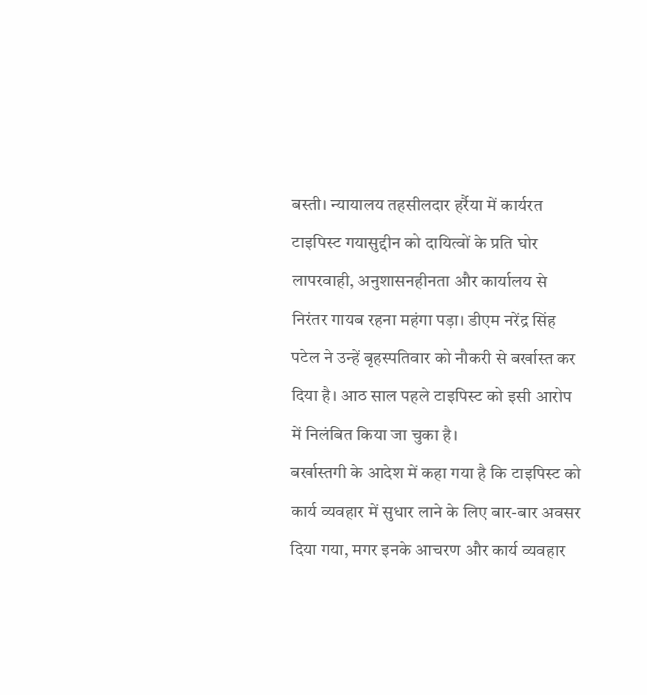बस्ती। न्यायालय तहसीलदार हर्रैया में कार्यरत टाइपिस्ट गयासुद्दीन को दायित्वों के प्रति घोर लापरवाही, अनुशासनहीनता और कार्यालय से निरंतर गायब रहना महंगा पड़ा। डीएम नरेंद्र सिंह पटेल ने उन्हें बृहस्पतिवार को नौकरी से बर्खास्त कर दिया है। आठ साल पहले टाइपिस्ट को इसी आरोप में निलंबित किया जा चुका है।
बर्खास्तगी के आदेश में कहा गया है कि टाइपिस्ट को कार्य व्यवहार में सुधार लाने के लिए बार-बार अवसर दिया गया, मगर इनके आचरण और कार्य व्यवहार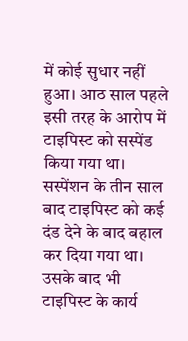में कोई सुधार नहीं हुआ। आठ साल पहले इसी तरह के आरोप में टाइपिस्ट को सस्पेंड किया गया था। सस्पेंशन के तीन साल बाद टाइपिस्ट को कई दंड देने के बाद बहाल कर दिया गया था। उसके बाद भी टाइपिस्ट के कार्य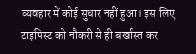व्यवहार में कोई सुधार नहीं हुआ। इस लिए टाइपिस्ट को नौकरी से ही बर्खास्त कर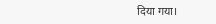दिया गया।